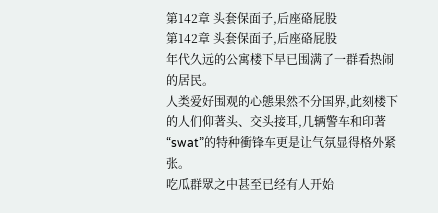第142章 头套保面子,后座硌屁股
第142章 头套保面子,后座硌屁股
年代久远的公寓楼下早已围满了一群看热闹的居民。
人类爱好围观的心態果然不分国界,此刻楼下的人们仰著头、交头接耳,几辆警车和印著“swat”的特种衝锋车更是让气氛显得格外紧张。
吃瓜群眾之中甚至已经有人开始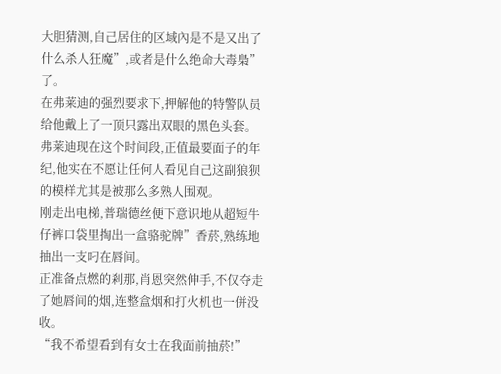大胆猜测,自己居住的区域內是不是又出了什么杀人狂魔”,或者是什么绝命大毒梟”了。
在弗莱迪的强烈要求下,押解他的特警队员给他戴上了一顶只露出双眼的黑色头套。
弗莱迪现在这个时间段,正值最要面子的年纪,他实在不愿让任何人看见自己这副狼狈的模样尤其是被那么多熟人围观。
刚走出电梯,普瑞德丝便下意识地从超短牛仔裤口袋里掏出一盒骆驼牌”香菸,熟练地抽出一支叼在唇间。
正准备点燃的剎那,肖恩突然伸手,不仅夺走了她唇间的烟,连整盒烟和打火机也一併没收。
“我不希望看到有女士在我面前抽菸!”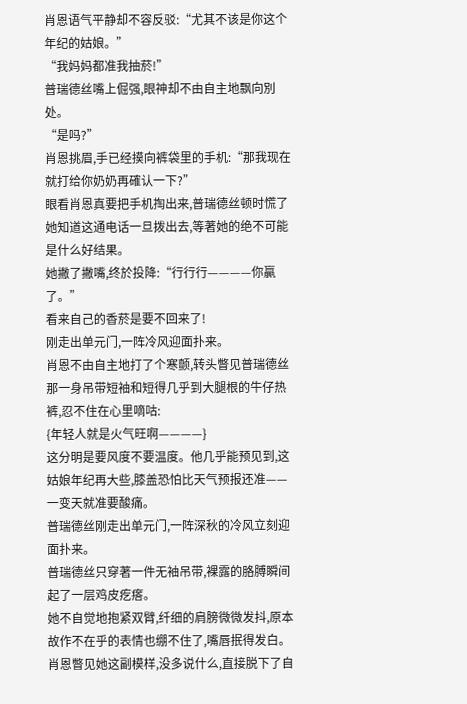肖恩语气平静却不容反驳:“尤其不该是你这个年纪的姑娘。”
“我妈妈都准我抽菸!”
普瑞德丝嘴上倔强,眼神却不由自主地飘向別处。
“是吗?”
肖恩挑眉,手已经摸向裤袋里的手机:“那我现在就打给你奶奶再確认一下?”
眼看肖恩真要把手机掏出来,普瑞德丝顿时慌了她知道这通电话一旦拨出去,等著她的绝不可能是什么好结果。
她撇了撇嘴,终於投降:“行行行————你贏了。”
看来自己的香菸是要不回来了!
刚走出单元门,一阵冷风迎面扑来。
肖恩不由自主地打了个寒颤,转头瞥见普瑞德丝那一身吊带短袖和短得几乎到大腿根的牛仔热裤,忍不住在心里嘀咕:
{年轻人就是火气旺啊————}
这分明是要风度不要温度。他几乎能预见到,这姑娘年纪再大些,膝盖恐怕比天气预报还准——一变天就准要酸痛。
普瑞德丝刚走出单元门,一阵深秋的冷风立刻迎面扑来。
普瑞德丝只穿著一件无袖吊带,裸露的胳膊瞬间起了一层鸡皮疙瘩。
她不自觉地抱紧双臂,纤细的肩膀微微发抖,原本故作不在乎的表情也绷不住了,嘴唇抿得发白。
肖恩瞥见她这副模样,没多说什么,直接脱下了自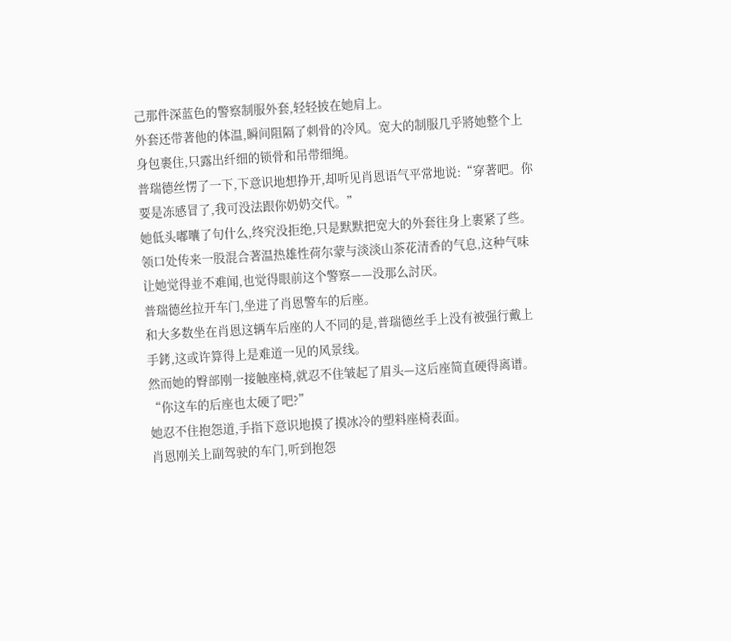己那件深蓝色的警察制服外套,轻轻披在她肩上。
外套还带著他的体温,瞬间阻隔了刺骨的冷风。宽大的制服几乎將她整个上身包裹住,只露出纤细的锁骨和吊带细绳。
普瑞德丝愣了一下,下意识地想挣开,却听见肖恩语气平常地说:“穿著吧。你要是冻感冒了,我可没法跟你奶奶交代。”
她低头嘟囔了句什么,终究没拒绝,只是默默把宽大的外套往身上裹紧了些。
领口处传来一股混合著温热雄性荷尔蒙与淡淡山茶花清香的气息,这种气味让她觉得並不难闻,也觉得眼前这个警察——没那么討厌。
普瑞德丝拉开车门,坐进了肖恩警车的后座。
和大多数坐在肖恩这辆车后座的人不同的是,普瑞德丝手上没有被强行戴上手銬,这或许算得上是难道一见的风景线。
然而她的臀部刚一接触座椅,就忍不住皱起了眉头—这后座简直硬得离谱。
“你这车的后座也太硬了吧?”
她忍不住抱怨道,手指下意识地摸了摸冰冷的塑料座椅表面。
肖恩刚关上副驾驶的车门,听到抱怨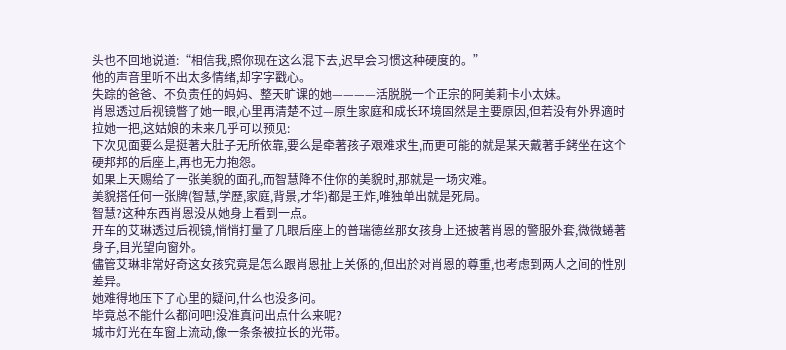头也不回地说道:“相信我,照你现在这么混下去,迟早会习惯这种硬度的。”
他的声音里听不出太多情绪,却字字戳心。
失踪的爸爸、不负责任的妈妈、整天旷课的她————活脱脱一个正宗的阿美莉卡小太妹。
肖恩透过后视镜瞥了她一眼,心里再清楚不过—原生家庭和成长环境固然是主要原因,但若没有外界適时拉她一把,这姑娘的未来几乎可以预见:
下次见面要么是挺著大肚子无所依靠,要么是牵著孩子艰难求生,而更可能的就是某天戴著手銬坐在这个硬邦邦的后座上,再也无力抱怨。
如果上天赐给了一张美貌的面孔,而智慧降不住你的美貌时,那就是一场灾难。
美貌搭任何一张牌(智慧,学歷,家庭,背景,才华)都是王炸,唯独单出就是死局。
智慧?这种东西肖恩没从她身上看到一点。
开车的艾琳透过后视镜,悄悄打量了几眼后座上的普瑞德丝那女孩身上还披著肖恩的警服外套,微微蜷著身子,目光望向窗外。
儘管艾琳非常好奇这女孩究竟是怎么跟肖恩扯上关係的,但出於对肖恩的尊重,也考虑到两人之间的性別差异。
她难得地压下了心里的疑问,什么也没多问。
毕竟总不能什么都问吧!没准真问出点什么来呢?
城市灯光在车窗上流动,像一条条被拉长的光带。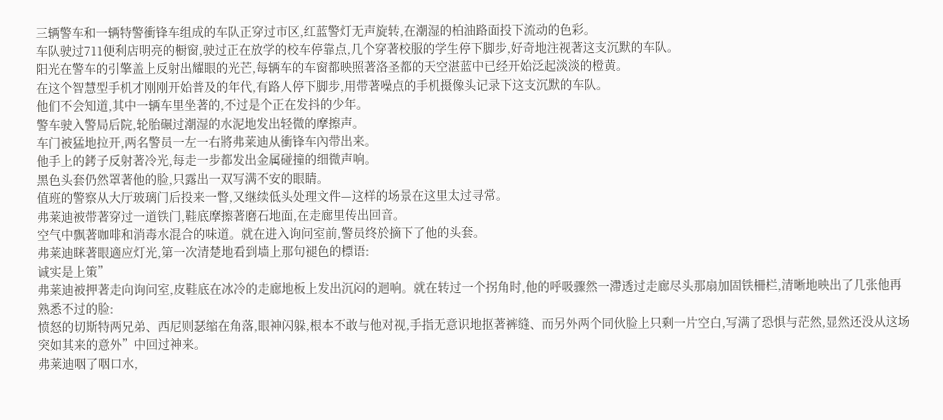三辆警车和一辆特警衝锋车组成的车队正穿过市区,红蓝警灯无声旋转,在潮湿的柏油路面投下流动的色彩。
车队驶过711便利店明亮的橱窗,驶过正在放学的校车停靠点,几个穿著校服的学生停下脚步,好奇地注视著这支沉默的车队。
阳光在警车的引擎盖上反射出耀眼的光芒,每辆车的车窗都映照著洛圣都的天空湛蓝中已经开始泛起淡淡的橙黄。
在这个智慧型手机才刚刚开始普及的年代,有路人停下脚步,用带著噪点的手机摄像头记录下这支沉默的车队。
他们不会知道,其中一辆车里坐著的,不过是个正在发抖的少年。
警车驶入警局后院,轮胎碾过潮湿的水泥地发出轻微的摩擦声。
车门被猛地拉开,两名警员一左一右將弗莱迪从衝锋车內带出来。
他手上的銬子反射著冷光,每走一步都发出金属碰撞的细微声响。
黑色头套仍然罩著他的脸,只露出一双写满不安的眼睛。
值班的警察从大厅玻璃门后投来一瞥,又继续低头处理文件—这样的场景在这里太过寻常。
弗莱迪被带著穿过一道铁门,鞋底摩擦著磨石地面,在走廊里传出回音。
空气中飘著咖啡和消毒水混合的味道。就在进入询问室前,警员终於摘下了他的头套。
弗莱迪眯著眼適应灯光,第一次清楚地看到墙上那句褪色的標语:
诚实是上策”
弗莱迪被押著走向询问室,皮鞋底在冰冷的走廊地板上发出沉闷的迴响。就在转过一个拐角时,他的呼吸骤然一滯透过走廊尽头那扇加固铁柵栏,清晰地映出了几张他再熟悉不过的脸:
愤怒的切斯特两兄弟、西尼则瑟缩在角落,眼神闪躲,根本不敢与他对视,手指无意识地抠著裤缝、而另外两个同伙脸上只剩一片空白,写满了恐惧与茫然,显然还没从这场突如其来的意外”中回过神来。
弗莱迪咽了咽口水,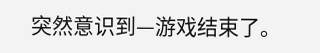突然意识到—游戏结束了。